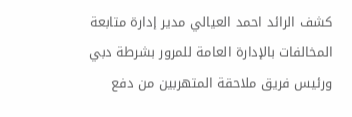كشف الرائد احمد العيالي مدير إدارة متابعة المخالفات بالإدارة العامة للمرور بشرطة دبي ورئيس فريق ملاحقة المتهربين من دفع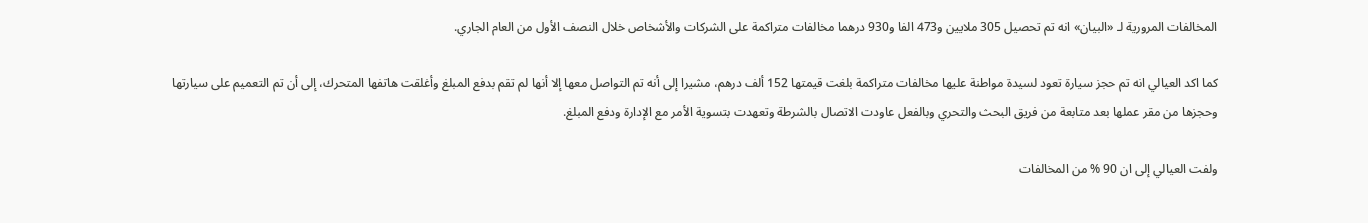المخالفات المرورية لـ «البيان» انه تم تحصيل 305 ملايين و473 الفا و930 درهما مخالفات متراكمة على الشركات والأشخاص خلال النصف الأول من العام الجاري.

كما اكد العيالي انه تم حجز سيارة تعود لسيدة مواطنة عليها مخالفات متراكمة بلغت قيمتها 152 ألف درهم، مشيرا إلى أنه تم التواصل معها إلا أنها لم تقم بدفع المبلغ وأغلقت هاتفها المتحرك، إلى أن تم التعميم على سيارتها وحجزها من مقر عملها بعد متابعة من فريق البحث والتحري وبالفعل عاودت الاتصال بالشرطة وتعهدت بتسوية الأمر مع الإدارة ودفع المبلغ.

ولفت العيالي إلى ان 90 % من المخالفات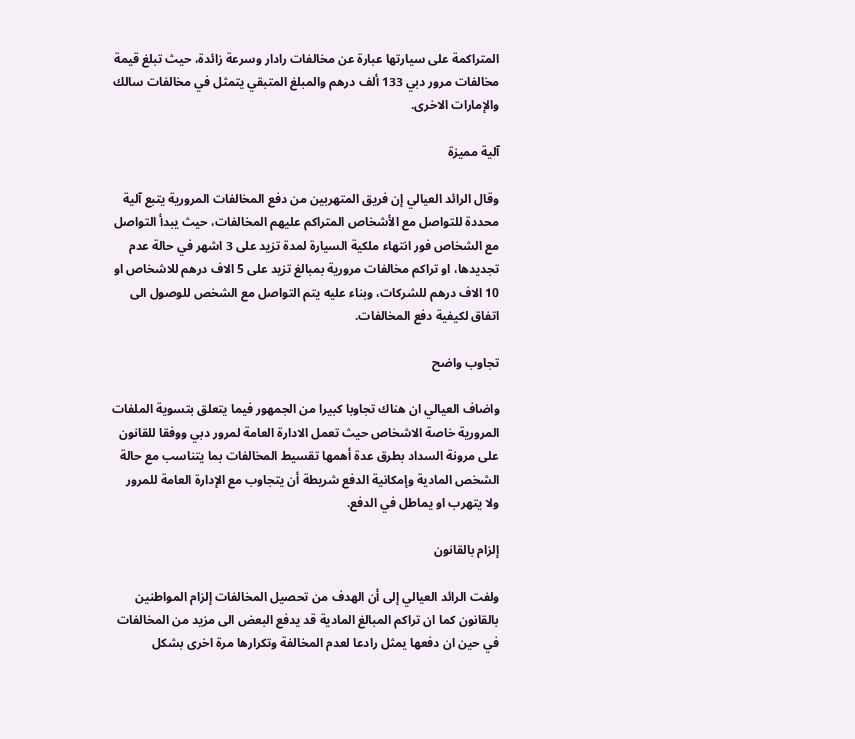المتراكمة على سيارتها عبارة عن مخالفات رادار وسرعة زائدة، حيث تبلغ قيمة مخالفات مرور دبي 133 ألف درهم والمبلغ المتبقي يتمثل في مخالفات سالك والإمارات الاخرى.

آلية مميزة

وقال الرائد العيالي إن فريق المتهربين من دفع المخالفات المرورية يتبع آلية محددة للتواصل مع الأشخاص المتراكم عليهم المخالفات، حيث يبدأ التواصل مع الشخاص فور انتهاء ملكية السيارة لمدة تزيد على 3 اشهر في حالة عدم تجديدها، او تراكم مخالفات مرورية بمبالغ تزيد على 5 الاف درهم للاشخاص او 10 الاف درهم للشركات، وبناء عليه يتم التواصل مع الشخص للوصول الى اتفاق لكيفية دفع المخالفات.

تجاوب واضح

واضاف العيالي ان هناك تجاوبا كبيرا من الجمهور فيما يتعلق بتسوية الملفات المرورية خاصة الاشخاص حيث تعمل الادارة العامة لمرور دبي ووفقا للقانون على مرونة السداد بطرق عدة أهمها تقسيط المخالفات بما يتناسب مع حالة الشخص المادية وإمكانية الدفع شريطة أن يتجاوب مع الإدارة العامة للمرور ولا يتهرب او يماطل في الدفع.

إلزام بالقانون

ولفت الرائد العيالي إلى أن الهدف من تحصيل المخالفات إلزام المواطنين بالقانون كما ان تراكم المبالغ المادية قد يدفع البعض الى مزيد من المخالفات في حين ان دفعها يمثل رادعا لعدم المخالفة وتكرارها مرة اخرى بشكل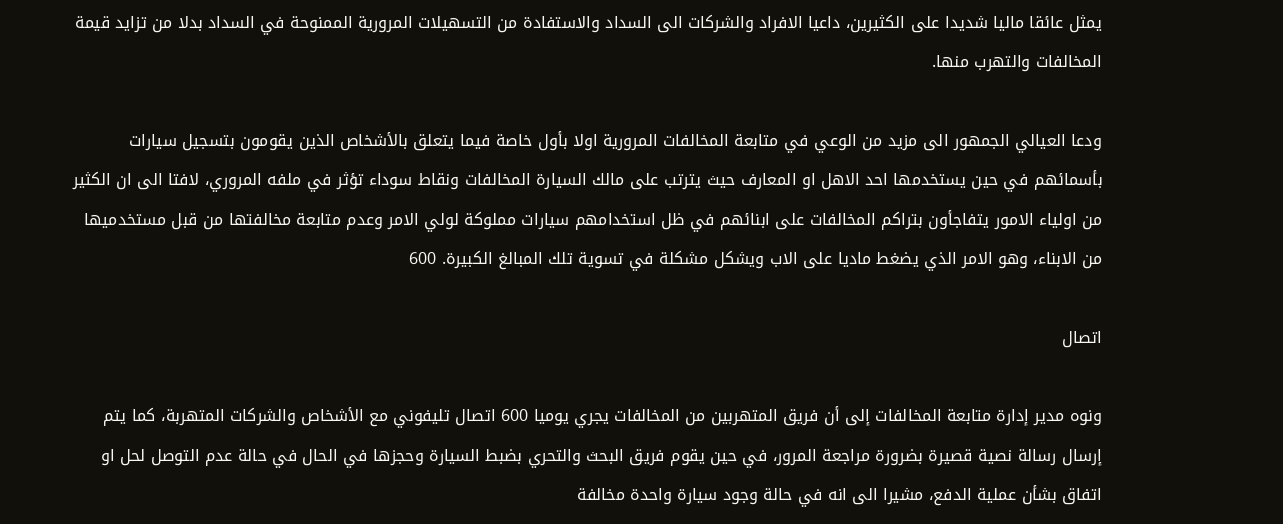يمثل عائقا ماليا شديدا على الكثيرين، داعيا الافراد والشركات الى السداد والاستفادة من التسهيلات المرورية الممنوحة في السداد بدلا من تزايد قيمة المخالفات والتهرب منها.

ودعا العيالي الجمهور الى مزيد من الوعي في متابعة المخالفات المرورية اولا بأول خاصة فيما يتعلق بالأشخاص الذين يقومون بتسجيل سيارات بأسمائهم في حين يستخدمها احد الاهل او المعارف حيث يترتب على مالك السيارة المخالفات ونقاط سوداء تؤثر في ملفه المروري، لافتا الى ان الكثير من اولياء الامور يتفاجأون بتراكم المخالفات على ابنائهم في ظل استخدامهم سيارات مملوكة لولي الامر وعدم متابعة مخالفتها من قبل مستخدميها من الابناء، وهو الامر الذي يضغط ماديا على الاب ويشكل مشكلة في تسوية تلك المبالغ الكبيرة. 600

اتصال

ونوه مدير إدارة متابعة المخالفات إلى أن فريق المتهربين من المخالفات يجري يوميا 600 اتصال تليفوني مع الأشخاص والشركات المتهربة، كما يتم إرسال رسالة نصية قصيرة بضرورة مراجعة المرور، في حين يقوم فريق البحث والتحري بضبط السيارة وحجزها في الحال في حالة عدم التوصل لحل او اتفاق بشأن عملية الدفع، مشيرا الى انه في حالة وجود سيارة واحدة مخالفة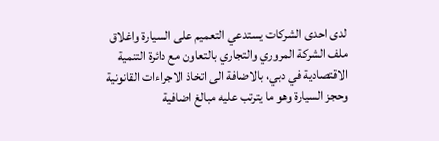لدى احدى الشركات يستدعي التعميم على السيارة واغلاق ملف الشركة المروري والتجاري بالتعاون مع دائرة التنمية الاقتصادية في دبي، بالاضافة الى اتخاذ الاجراءات القانونية وحجز السيارة وهو ما يترتب عليه مبالغ اضافية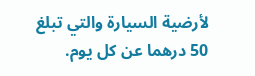لأرضية السيارة والتي تبلغ 50 درهما عن كل يوم.